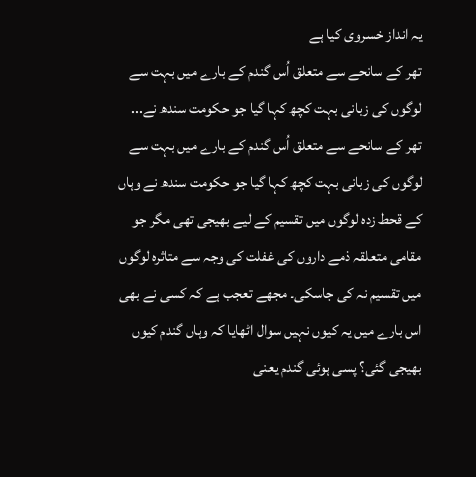یہ انداز خسروی کیا ہے
تھر کے سانحے سے متعلق اُس گندم کے بارے میں بہت سے لوگوں کی زبانی بہت کچھ کہا گیا جو حکومت سندھ نے...
تھر کے سانحے سے متعلق اُس گندم کے بارے میں بہت سے لوگوں کی زبانی بہت کچھ کہا گیا جو حکومت سندھ نے وہاں کے قحط زدہ لوگوں میں تقسیم کے لیے بھیجی تھی مگر جو مقامی متعلقہ ذمے داروں کی غفلت کی وجہ سے متاثرہ لوگوں میں تقسیم نہ کی جاسکی۔ مجھے تعجب ہے کہ کسی نے بھی اس بارے میں یہ کیوں نہیں سوال اٹھایا کہ وہاں گندم کیوں بھیجی گئی؟ پسی ہوئی گندم یعنی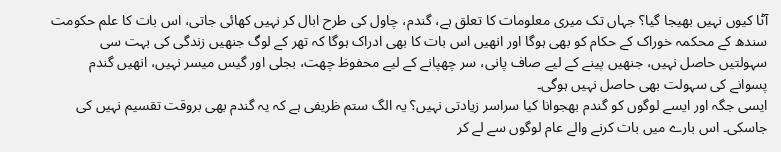آٹا کیوں نہیں بھیجا گیا؟ جہاں تک میری معلومات کا تعلق ہے، گندم، چاول کی طرح ابال کر نہیں کھائی جاتی، اس بات کا علم حکومت سندھ کے محکمہ خوراک کے حکام کو بھی ہوگا اور انھیں اس بات کا بھی ادراک ہوگا کہ تھر کے لوگ جنھیں زندگی کی بہت سی سہولتیں حاصل نہیں، جنھیں پینے کے لیے صاف پانی، سر چھپانے کے لیے محفوظ چھت، بجلی اور گیس میسر نہیں، انھیں گندم پسوانے کی سہولت بھی حاصل نہیں ہوگی۔
ایسی جگہ اور ایسے لوگوں کو گندم بھجوانا کیا سراسر زیادتی نہیں؟ یہ الگ ستم ظریفی ہے کہ یہ گندم بھی بروقت تقسیم نہیں کی جاسکی۔ اس بارے میں بات کرنے والے عام لوگوں سے لے کر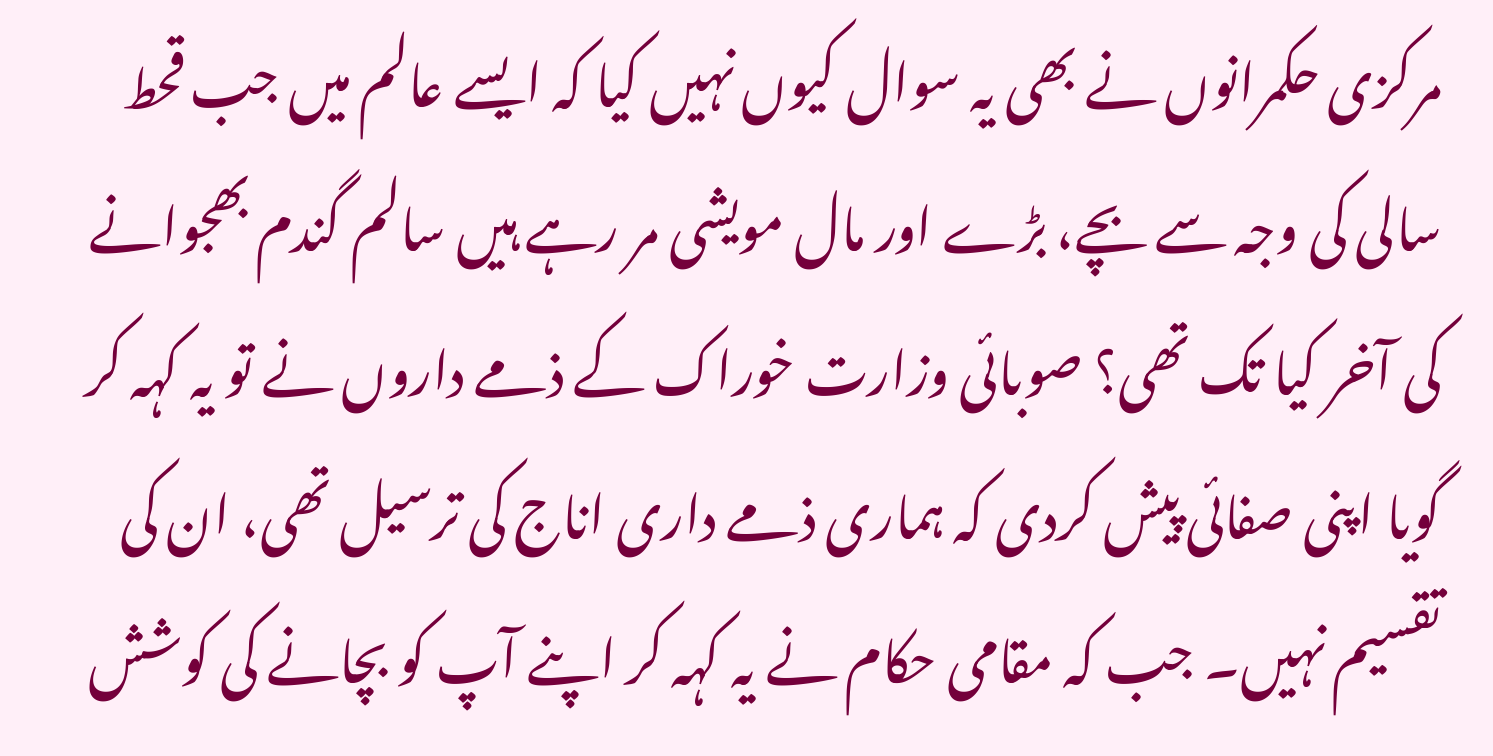مرکزی حکمرانوں نے بھی یہ سوال کیوں نہیں کیا کہ ایسے عالم میں جب قحط سالی کی وجہ سے بچے، بڑے اور مال مویشی مر رہے ہیں سالم گندم بھجوانے کی آخر کیا تک تھی؟ صوبائی وزارت خوراک کے ذمے داروں نے تو یہ کہہ کر گویا اپنی صفائی پیش کردی کہ ہماری ذمے داری اناج کی ترسیل تھی، ان کی تقسیم نہیں۔ جب کہ مقامی حکام نے یہ کہہ کر اپنے آپ کو بچانے کی کوشش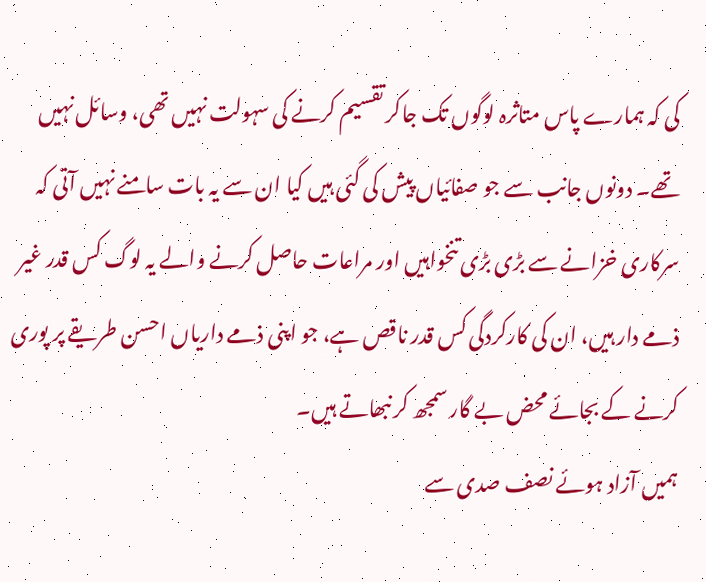کی کہ ہمارے پاس متاثرہ لوگوں تک جاکر تقسیم کرنے کی سہولت نہیں تھی، وسائل نہیں تھے۔ دونوں جانب سے جو صفائیاں پیش کی گئی ہیں کیا ان سے یہ بات سامنے نہیں آتی کہ سرکاری خزانے سے بڑی بڑی تنخواہیں اور مراعات حاصل کرنے والے یہ لوگ کس قدر غیر ذمے دار ہیں، ان کی کارکردگی کس قدر ناقص ہے، جو اپنی ذمے داریاں احسن طریقے پر پوری کرنے کے بجائے محض بے گار سمجھ کر نبھاتے ہیں۔
ہمیں آزاد ہوئے نصف صدی سے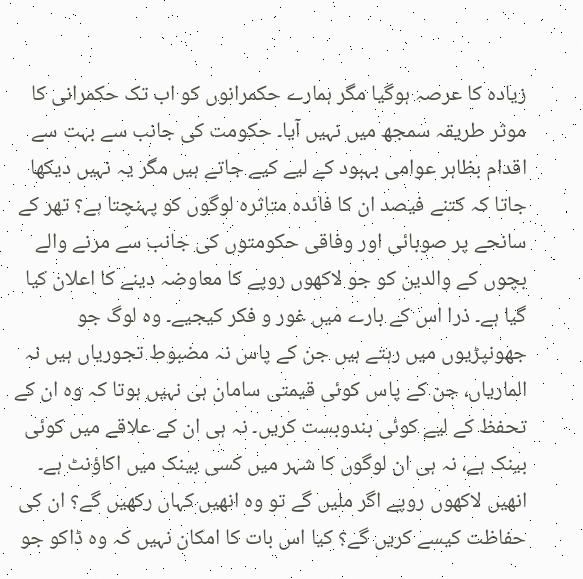زیادہ کا عرصہ ہوگیا مگر ہمارے حکمرانوں کو اب تک حکمرانی کا موثر طریقہ سمجھ میں نہیں آیا۔ حکومت کی جانب سے بہت سے اقدام بظاہر عوامی بہبود کے لیے کیے جاتے ہیں مگر یہ نہیں دیکھا جاتا کہ کتنے فیصد ان کا فائدہ متاثرہ لوگوں کو پہنچتا ہے؟ تھر کے سانحے پر صوبائی اور وفاقی حکومتوں کی جانب سے مرنے والے بچوں کے والدین کو جو لاکھوں روپے کا معاوضہ دینے کا اعلان کیا گیا ہے۔ ذرا اس کے بارے میں غور و فکر کیجیے۔ وہ لوگ جو جھونپڑیوں میں رہتے ہیں جن کے پاس نہ مضبوط تجوریاں ہیں نہ الماریاں، جن کے پاس کوئی قیمتی سامان ہی نہیں ہوتا کہ وہ ان کے تحفظ کے لیے کوئی بندوبست کریں۔ نہ ہی ان کے علاقے میں کوئی بینک ہے، نہ ہی ان لوگوں کا شہر میں کسی بینک میں اکاؤنٹ ہے۔ انھیں لاکھوں روپے اگر ملیں گے تو وہ انھیں کہاں رکھیں گے؟ ان کی حفاظت کیسے کریں گے؟ کیا اس بات کا امکان نہیں کہ وہ ڈاکو جو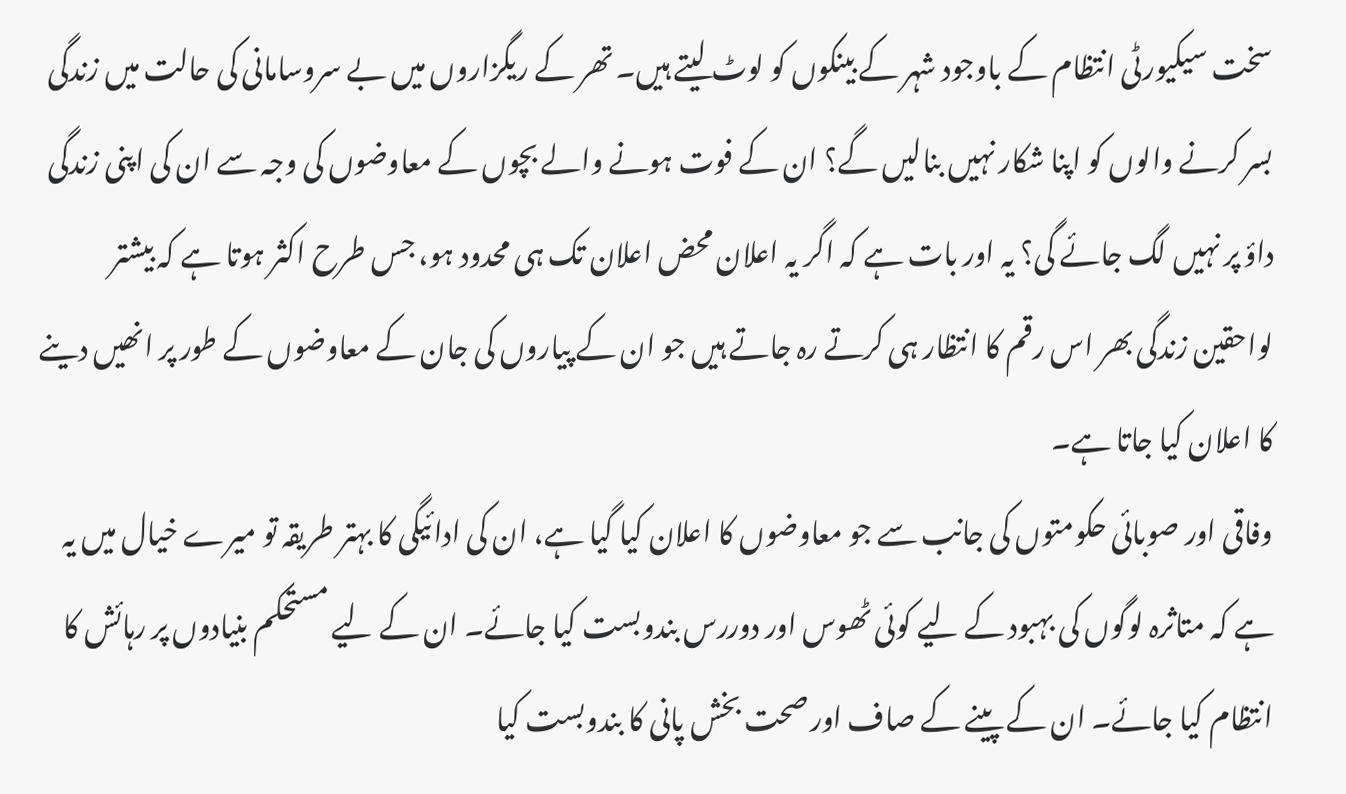سخت سیکیورٹی انتظام کے باوجود شہر کے بینکوں کو لوٹ لیتے ہیں۔ تھر کے ریگزاروں میں بے سروسامانی کی حالت میں زندگی بسر کرنے والوں کو اپنا شکار نہیں بنالیں گے؟ ان کے فوت ہونے والے بچوں کے معاوضوں کی وجہ سے ان کی اپنی زندگی داؤ پر نہیں لگ جائے گی؟ یہ اور بات ہے کہ اگر یہ اعلان محض اعلان تک ہی محدود ہو، جس طرح اکثر ہوتا ہے کہ بیشتر لواحقین زندگی بھر اس رقم کا انتظار ہی کرتے رہ جاتے ہیں جو ان کے پیاروں کی جان کے معاوضوں کے طور پر انھیں دینے کا اعلان کیا جاتا ہے۔
وفاقی اور صوبائی حکومتوں کی جانب سے جو معاوضوں کا اعلان کیا گیا ہے، ان کی ادائیگی کا بہتر طریقہ تو میرے خیال میں یہ ہے کہ متاثرہ لوگوں کی بہبود کے لیے کوئی ٹھوس اور دوررس بندوبست کیا جائے۔ ان کے لیے مستحکم بنیادوں پر رہائش کا انتظام کیا جائے۔ ان کے پینے کے صاف اور صحت بخش پانی کا بندوبست کیا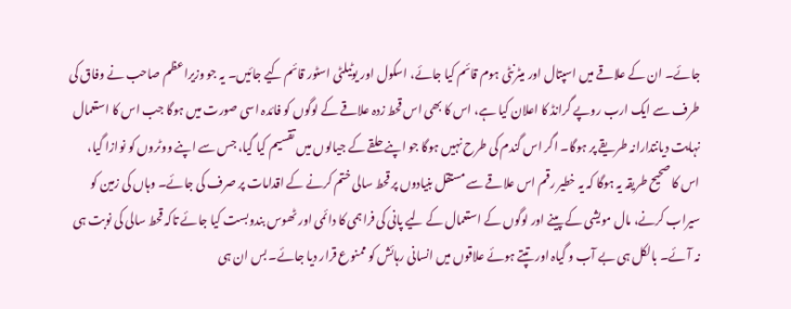جائے۔ ان کے علاقے میں اسپتال اور میٹرنٹی ہوم قائم کیا جائے، اسکول اور یوٹیلٹی اسٹور قائم کیے جائیں۔ یہ جو وزیراعظم صاحب نے وفاق کی طرف سے ایک ارب روپے گرانڈ کا اعلان کیا ہے، اس کا بھی اس قحط زدہ علاقے کے لوگوں کو فائدہ اسی صورت میں ہوگا جب اس کا استعمال نہایت دیانتدارانہ طریقے پر ہوگا۔ اگر اس گندم کی طرح نہیں ہوگا جو اپنے حلقے کے جیالوں میں تقسیم کیا گیا، جس سے اپنے ووٹروں کو نوازا گیا، اس کا صحیح طریقہ یہ ہوگا کہ یہ خطیر رقم اس علاقے سے مستقل بنیادوں پر قحط سالی ختم کرنے کے اقدامات پر صرف کی جائے۔ وہاں کی زمین کو سیراب کرنے، مال مویشی کے پینے اور لوگوں کے استعمال کے لیے پانی کی فراہمی کا دائمی اور ٹھوس بندوبست کیا جائے تاکہ قحط سالی کی نوبت ہی نہ آئے۔ بالکل ہی بے آب و گیاہ اور تپتے ہوئے علاقوں میں انسانی رہائش کو ممنوع قرار دیا جائے۔ بس ان ہی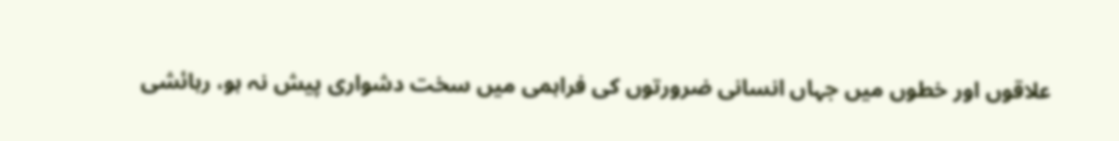علاقوں اور خطوں میں جہاں انسانی ضرورتوں کی فراہمی میں سخت دشواری پیش نہ ہو، رہائشی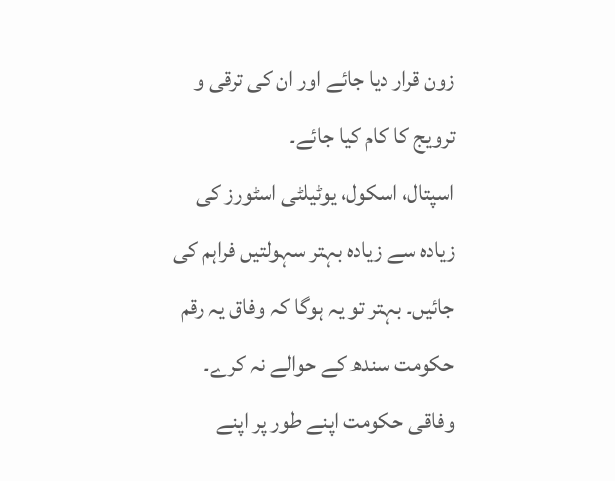زون قرار دیا جائے اور ان کی ترقی و ترویج کا کام کیا جائے۔
اسپتال، اسکول، یوٹیلٹی اسٹورز کی زیادہ سے زیادہ بہتر سہولتیں فراہم کی جائیں۔ بہتر تو یہ ہوگا کہ وفاق یہ رقم حکومت سندھ کے حوالے نہ کرے۔ وفاقی حکومت اپنے طور پر اپنے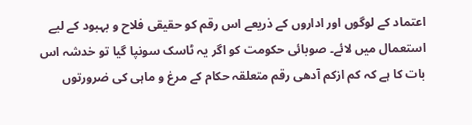اعتماد کے لوگوں اور اداروں کے ذریعے اس رقم کو حقیقی فلاح و بہبود کے لیے استعمال میں لائے۔ صوبائی حکومت کو اگر یہ ٹاسک سونپا گیا تو خدشہ اس بات کا ہے کہ کم ازکم آدھی رقم متعلقہ حکام کے مرغ و ماہی کی ضرورتوں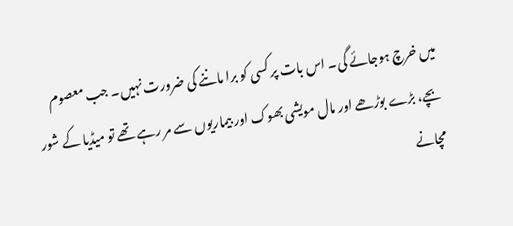میں خرچ ہوجائے گی۔ اس بات پر کسی کو برا ماننے کی ضرورت نہیں۔ جب معصوم بچے، بڑے بوڑھے اور مال مویشی بھوک اور بیماریوں سے مر رہے تھے تو میڈیا کے شور مچانے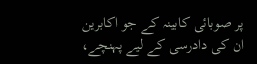پر صوبائی کابینہ کے جو اکابرین ان کی دادرسی کے لیے پہنچے،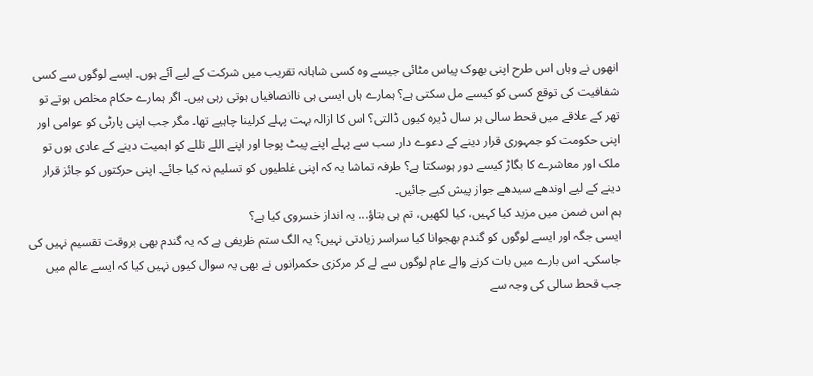انھوں نے وہاں اس طرح اپنی بھوک پیاس مٹائی جیسے وہ کسی شاہانہ تقریب میں شرکت کے لیے آئے ہوں۔ ایسے لوگوں سے کسی شفافیت کی توقع کسی کو کیسے مل سکتی ہے؟ ہمارے ہاں ایسی ہی ناانصافیاں ہوتی رہی ہیں۔ اگر ہمارے حکام مخلص ہوتے تو تھر کے علاقے میں قحط سالی ہر سال ڈیرہ کیوں ڈالتی؟ اس کا ازالہ بہت پہلے کرلینا چاہیے تھا۔ مگر جب اپنی پارٹی کو عوامی اور اپنی حکومت کو جمہوری قرار دینے کے دعوے دار سب سے پہلے اپنے پیٹ پوجا اور اپنے اللے تللے کو اہمیت دینے کے عادی ہوں تو ملک اور معاشرے کا بگاڑ کیسے دور ہوسکتا ہے؟ طرفہ تماشا یہ کہ اپنی غلطیوں کو تسلیم نہ کیا جائے۔ اپنی حرکتوں کو جائز قرار دینے کے لیے اوندھے سیدھے جواز پیش کیے جائیں۔
ہم اس ضمن میں مزید کیا کہیں، کیا لکھیں، تم ہی بتاؤ... یہ انداز خسروی کیا ہے؟
ایسی جگہ اور ایسے لوگوں کو گندم بھجوانا کیا سراسر زیادتی نہیں؟ یہ الگ ستم ظریفی ہے کہ یہ گندم بھی بروقت تقسیم نہیں کی جاسکی۔ اس بارے میں بات کرنے والے عام لوگوں سے لے کر مرکزی حکمرانوں نے بھی یہ سوال کیوں نہیں کیا کہ ایسے عالم میں جب قحط سالی کی وجہ سے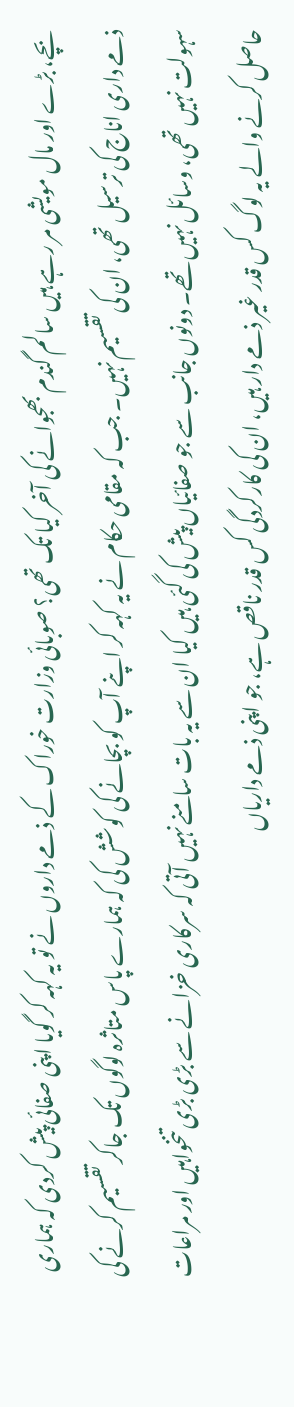بچے، بڑے اور مال مویشی مر رہے ہیں سالم گندم بھجوانے کی آخر کیا تک تھی؟ صوبائی وزارت خوراک کے ذمے داروں نے تو یہ کہہ کر گویا اپنی صفائی پیش کردی کہ ہماری ذمے داری اناج کی ترسیل تھی، ان کی تقسیم نہیں۔ جب کہ مقامی حکام نے یہ کہہ کر اپنے آپ کو بچانے کی کوشش کی کہ ہمارے پاس متاثرہ لوگوں تک جاکر تقسیم کرنے کی سہولت نہیں تھی، وسائل نہیں تھے۔ دونوں جانب سے جو صفائیاں پیش کی گئی ہیں کیا ان سے یہ بات سامنے نہیں آتی کہ سرکاری خزانے سے بڑی بڑی تنخواہیں اور مراعات حاصل کرنے والے یہ لوگ کس قدر غیر ذمے دار ہیں، ان کی کارکردگی کس قدر ناقص ہے، جو اپنی ذمے داریاں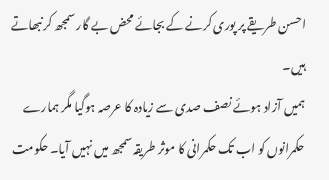احسن طریقے پر پوری کرنے کے بجائے محض بے گار سمجھ کر نبھاتے ہیں۔
ہمیں آزاد ہوئے نصف صدی سے زیادہ کا عرصہ ہوگیا مگر ہمارے حکمرانوں کو اب تک حکمرانی کا موثر طریقہ سمجھ میں نہیں آیا۔ حکومت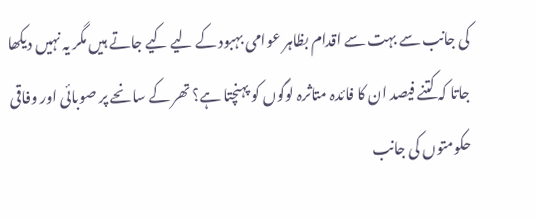کی جانب سے بہت سے اقدام بظاہر عوامی بہبود کے لیے کیے جاتے ہیں مگر یہ نہیں دیکھا جاتا کہ کتنے فیصد ان کا فائدہ متاثرہ لوگوں کو پہنچتا ہے؟ تھر کے سانحے پر صوبائی اور وفاقی حکومتوں کی جانب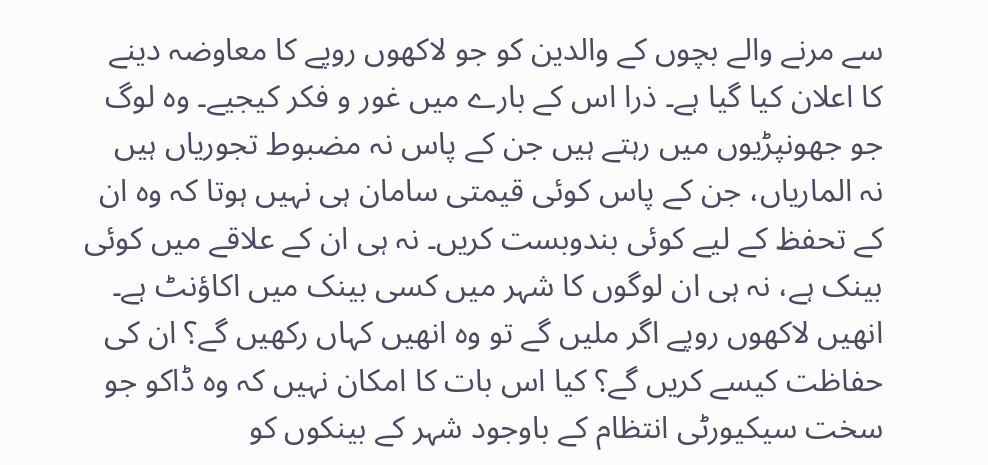سے مرنے والے بچوں کے والدین کو جو لاکھوں روپے کا معاوضہ دینے کا اعلان کیا گیا ہے۔ ذرا اس کے بارے میں غور و فکر کیجیے۔ وہ لوگ جو جھونپڑیوں میں رہتے ہیں جن کے پاس نہ مضبوط تجوریاں ہیں نہ الماریاں، جن کے پاس کوئی قیمتی سامان ہی نہیں ہوتا کہ وہ ان کے تحفظ کے لیے کوئی بندوبست کریں۔ نہ ہی ان کے علاقے میں کوئی بینک ہے، نہ ہی ان لوگوں کا شہر میں کسی بینک میں اکاؤنٹ ہے۔ انھیں لاکھوں روپے اگر ملیں گے تو وہ انھیں کہاں رکھیں گے؟ ان کی حفاظت کیسے کریں گے؟ کیا اس بات کا امکان نہیں کہ وہ ڈاکو جو سخت سیکیورٹی انتظام کے باوجود شہر کے بینکوں کو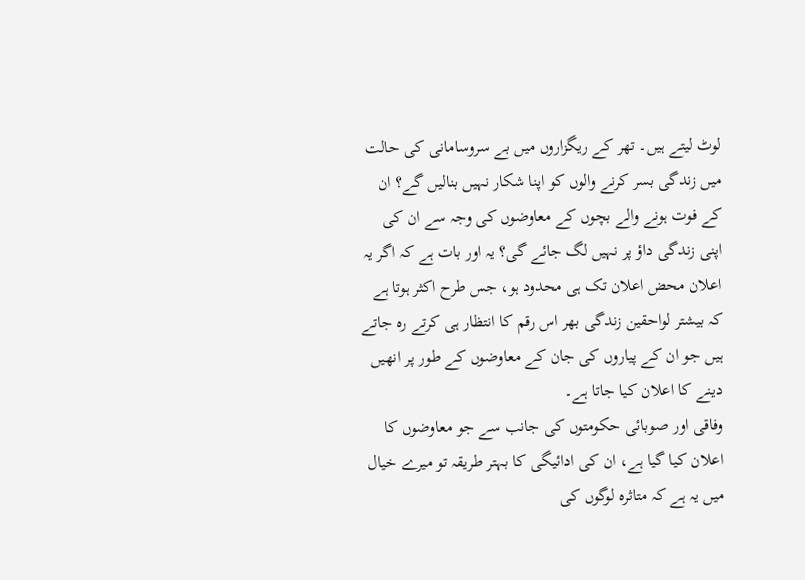لوٹ لیتے ہیں۔ تھر کے ریگزاروں میں بے سروسامانی کی حالت میں زندگی بسر کرنے والوں کو اپنا شکار نہیں بنالیں گے؟ ان کے فوت ہونے والے بچوں کے معاوضوں کی وجہ سے ان کی اپنی زندگی داؤ پر نہیں لگ جائے گی؟ یہ اور بات ہے کہ اگر یہ اعلان محض اعلان تک ہی محدود ہو، جس طرح اکثر ہوتا ہے کہ بیشتر لواحقین زندگی بھر اس رقم کا انتظار ہی کرتے رہ جاتے ہیں جو ان کے پیاروں کی جان کے معاوضوں کے طور پر انھیں دینے کا اعلان کیا جاتا ہے۔
وفاقی اور صوبائی حکومتوں کی جانب سے جو معاوضوں کا اعلان کیا گیا ہے، ان کی ادائیگی کا بہتر طریقہ تو میرے خیال میں یہ ہے کہ متاثرہ لوگوں کی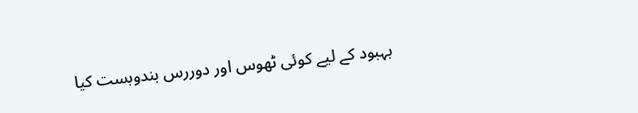بہبود کے لیے کوئی ٹھوس اور دوررس بندوبست کیا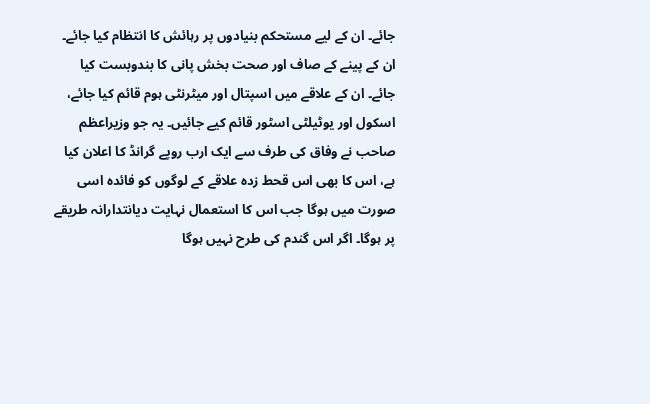جائے۔ ان کے لیے مستحکم بنیادوں پر رہائش کا انتظام کیا جائے۔ ان کے پینے کے صاف اور صحت بخش پانی کا بندوبست کیا جائے۔ ان کے علاقے میں اسپتال اور میٹرنٹی ہوم قائم کیا جائے، اسکول اور یوٹیلٹی اسٹور قائم کیے جائیں۔ یہ جو وزیراعظم صاحب نے وفاق کی طرف سے ایک ارب روپے گرانڈ کا اعلان کیا ہے، اس کا بھی اس قحط زدہ علاقے کے لوگوں کو فائدہ اسی صورت میں ہوگا جب اس کا استعمال نہایت دیانتدارانہ طریقے پر ہوگا۔ اگر اس گندم کی طرح نہیں ہوگا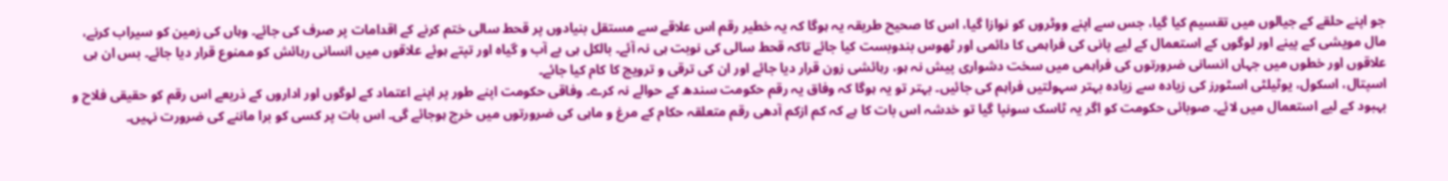جو اپنے حلقے کے جیالوں میں تقسیم کیا گیا، جس سے اپنے ووٹروں کو نوازا گیا، اس کا صحیح طریقہ یہ ہوگا کہ یہ خطیر رقم اس علاقے سے مستقل بنیادوں پر قحط سالی ختم کرنے کے اقدامات پر صرف کی جائے۔ وہاں کی زمین کو سیراب کرنے، مال مویشی کے پینے اور لوگوں کے استعمال کے لیے پانی کی فراہمی کا دائمی اور ٹھوس بندوبست کیا جائے تاکہ قحط سالی کی نوبت ہی نہ آئے۔ بالکل ہی بے آب و گیاہ اور تپتے ہوئے علاقوں میں انسانی رہائش کو ممنوع قرار دیا جائے۔ بس ان ہی علاقوں اور خطوں میں جہاں انسانی ضرورتوں کی فراہمی میں سخت دشواری پیش نہ ہو، رہائشی زون قرار دیا جائے اور ان کی ترقی و ترویج کا کام کیا جائے۔
اسپتال، اسکول، یوٹیلٹی اسٹورز کی زیادہ سے زیادہ بہتر سہولتیں فراہم کی جائیں۔ بہتر تو یہ ہوگا کہ وفاق یہ رقم حکومت سندھ کے حوالے نہ کرے۔ وفاقی حکومت اپنے طور پر اپنے اعتماد کے لوگوں اور اداروں کے ذریعے اس رقم کو حقیقی فلاح و بہبود کے لیے استعمال میں لائے۔ صوبائی حکومت کو اگر یہ ٹاسک سونپا گیا تو خدشہ اس بات کا ہے کہ کم ازکم آدھی رقم متعلقہ حکام کے مرغ و ماہی کی ضرورتوں میں خرچ ہوجائے گی۔ اس بات پر کسی کو برا ماننے کی ضرورت نہیں۔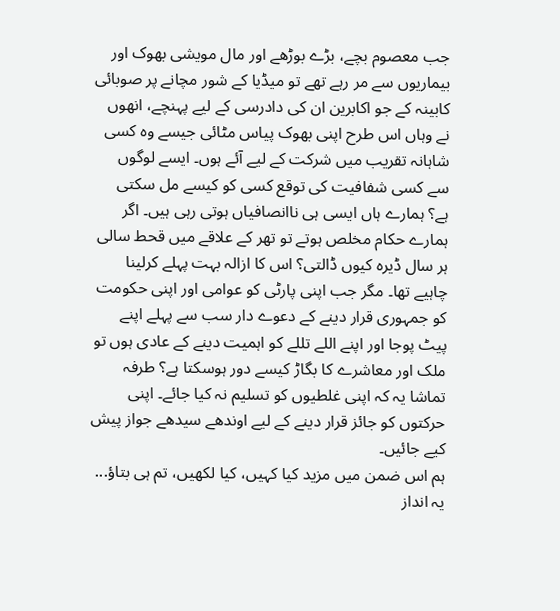جب معصوم بچے، بڑے بوڑھے اور مال مویشی بھوک اور بیماریوں سے مر رہے تھے تو میڈیا کے شور مچانے پر صوبائی کابینہ کے جو اکابرین ان کی دادرسی کے لیے پہنچے، انھوں نے وہاں اس طرح اپنی بھوک پیاس مٹائی جیسے وہ کسی شاہانہ تقریب میں شرکت کے لیے آئے ہوں۔ ایسے لوگوں سے کسی شفافیت کی توقع کسی کو کیسے مل سکتی ہے؟ ہمارے ہاں ایسی ہی ناانصافیاں ہوتی رہی ہیں۔ اگر ہمارے حکام مخلص ہوتے تو تھر کے علاقے میں قحط سالی ہر سال ڈیرہ کیوں ڈالتی؟ اس کا ازالہ بہت پہلے کرلینا چاہیے تھا۔ مگر جب اپنی پارٹی کو عوامی اور اپنی حکومت کو جمہوری قرار دینے کے دعوے دار سب سے پہلے اپنے پیٹ پوجا اور اپنے اللے تللے کو اہمیت دینے کے عادی ہوں تو ملک اور معاشرے کا بگاڑ کیسے دور ہوسکتا ہے؟ طرفہ تماشا یہ کہ اپنی غلطیوں کو تسلیم نہ کیا جائے۔ اپنی حرکتوں کو جائز قرار دینے کے لیے اوندھے سیدھے جواز پیش کیے جائیں۔
ہم اس ضمن میں مزید کیا کہیں، کیا لکھیں، تم ہی بتاؤ... یہ انداز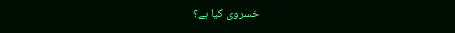خسروی کیا ہے؟